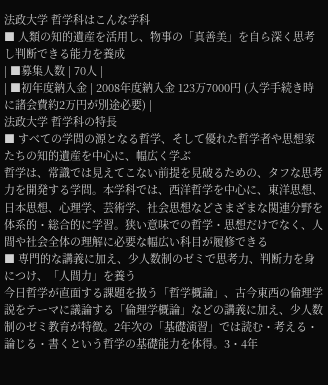法政大学 哲学科はこんな学科
■ 人類の知的遺産を活用し、物事の「真善美」を自ら深く思考し判断できる能力を養成
| ■募集人数 | 70人 |
| ■初年度納入金 | 2008年度納入金 123万7000円 (入学手続き時に諸会費約2万円が別途必要) |
法政大学 哲学科の特長
■ すべての学問の源となる哲学、そして優れた哲学者や思想家たちの知的遺産を中心に、幅広く学ぶ
哲学は、常識では見えてこない前提を見破るための、タフな思考力を開発する学問。本学科では、西洋哲学を中心に、東洋思想、日本思想、心理学、芸術学、社会思想などさまざまな関連分野を体系的・総合的に学習。狭い意味での哲学・思想だけでなく、人間や社会全体の理解に必要な幅広い科目が履修できる
■ 専門的な講義に加え、少人数制のゼミで思考力、判断力を身につけ、「人間力」を養う
今日哲学が直面する課題を扱う「哲学概論」、古今東西の倫理学説をテーマに議論する「倫理学概論」などの講義に加え、少人数制のゼミ教育が特徴。2年次の「基礎演習」では読む・考える・論じる・書くという哲学の基礎能力を体得。3・4年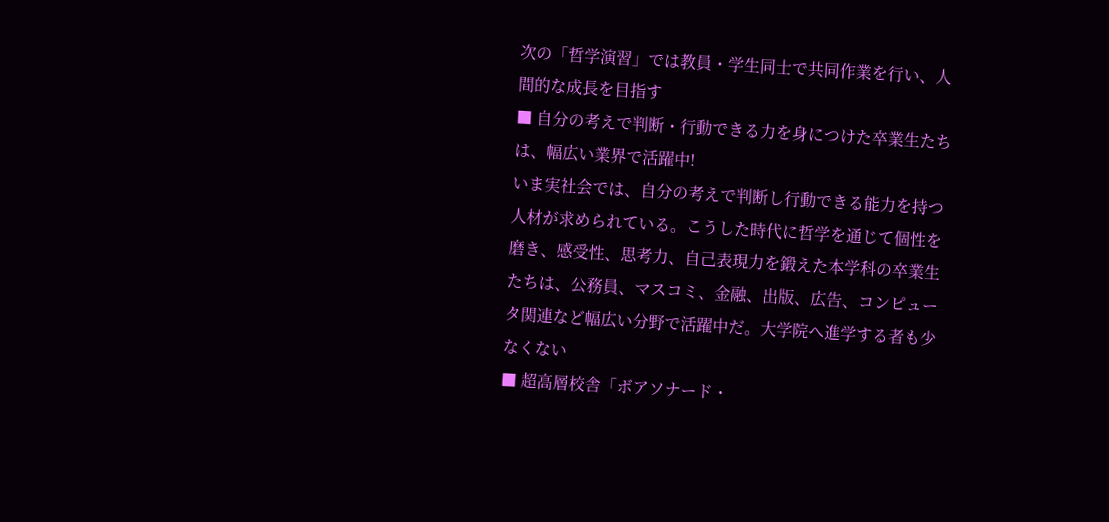次の「哲学演習」では教員・学生同士で共同作業を行い、人間的な成長を目指す
■ 自分の考えで判断・行動できる力を身につけた卒業生たちは、幅広い業界で活躍中!
いま実社会では、自分の考えで判断し行動できる能力を持つ人材が求められている。こうした時代に哲学を通じて個性を磨き、感受性、思考力、自己表現力を鍛えた本学科の卒業生たちは、公務員、マスコミ、金融、出版、広告、コンピュータ関連など幅広い分野で活躍中だ。大学院へ進学する者も少なくない
■ 超高層校舎「ボアソナード・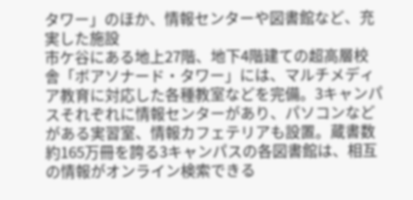タワー」のほか、情報センターや図書館など、充実した施設
市ケ谷にある地上27階、地下4階建ての超高層校舎「ボアソナード・タワー」には、マルチメディア教育に対応した各種教室などを完備。3キャンパスそれぞれに情報センターがあり、パソコンなどがある実習室、情報カフェテリアも設置。蔵書数約165万冊を誇る3キャンパスの各図書館は、相互の情報がオンライン検索できる